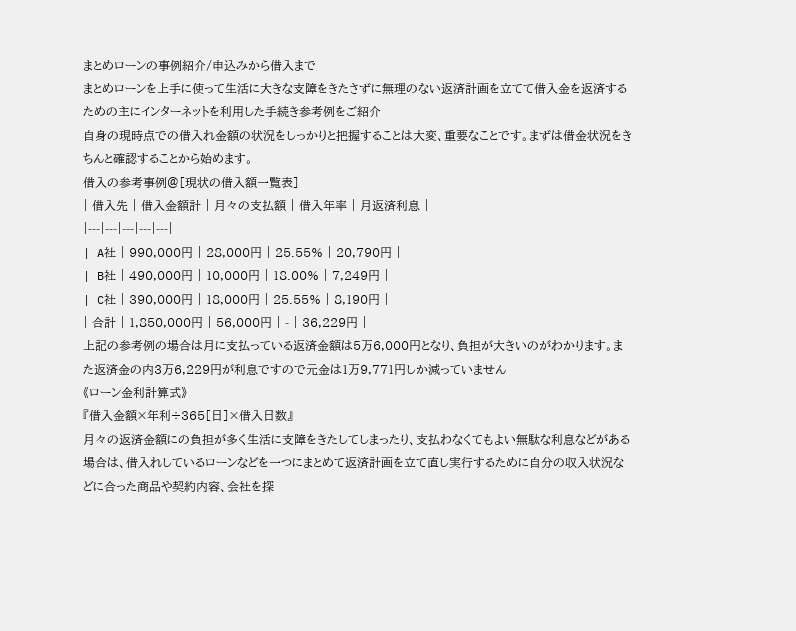まとめローンの事例紹介/申込みから借入まで
まとめローンを上手に使って生活に大きな支障をきたさずに無理のない返済計画を立てて借入金を返済するための主にインターネットを利用した手続き参考例をご紹介
自身の現時点での借入れ金額の状況をしっかりと把握することは大変、重要なことです。まずは借金状況をきちんと確認することから始めます。
借入の参考事例@[現状の借入額一覧表]
| 借入先 | 借入金額計 | 月々の支払額 | 借入年率 | 月返済利息 |
|---|---|---|---|---|
| A社 | 990,000円 | 28,000円 | 25.55% | 20,790円 |
| B社 | 490,000円 | 10,000円 | 18.00% | 7,249円 |
| C社 | 390,000円 | 18,000円 | 25.55% | 8,190円 |
| 合計 | 1,850,000円 | 56,000円 | - | 36,229円 |
上記の参考例の場合は月に支払っている返済金額は5万6,000円となり、負担が大きいのがわかります。また返済金の内3万6,229円が利息ですので元金は1万9,771円しか減っていません
《ローン金利計算式》
『借入金額×年利÷365[日]×借入日数』
月々の返済金額にの負担が多く生活に支障をきたしてしまったり、支払わなくてもよい無駄な利息などがある場合は、借入れしているローンなどを一つにまとめて返済計画を立て直し実行するために自分の収入状況などに合った商品や契約内容、会社を探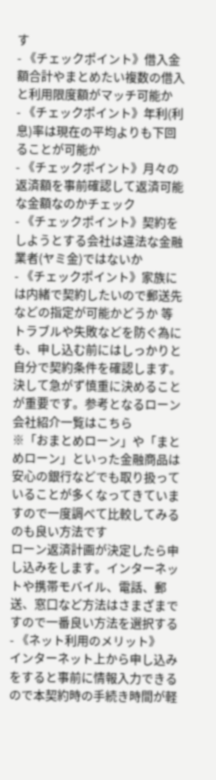す
- 《チェックポイント》借入金額合計やまとめたい複数の借入と利用限度額がマッチ可能か
- 《チェックポイント》年利(利息)率は現在の平均よりも下回ることが可能か
- 《チェックポイント》月々の返済額を事前確認して返済可能な金額なのかチェック
- 《チェックポイント》契約をしようとする会社は違法な金融業者(ヤミ金)ではないか
- 《チェックポイント》家族には内緒で契約したいので郵送先などの指定が可能かどうか 等
トラブルや失敗などを防ぐ為にも、申し込む前にはしっかりと自分で契約条件を確認します。決して急がず慎重に決めることが重要です。参考となるローン会社紹介一覧はこちら
※「おまとめローン」や「まとめローン」といった金融商品は安心の銀行などでも取り扱っていることが多くなってきていますので一度調べて比較してみるのも良い方法です
ローン返済計画が決定したら申し込みをします。インターネットや携帯モバイル、電話、郵送、窓口など方法はさまざまですので一番良い方法を選択する
- 《ネット利用のメリット》
インターネット上から申し込みをすると事前に情報入力できるので本契約時の手続き時間が軽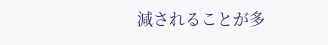減されることが多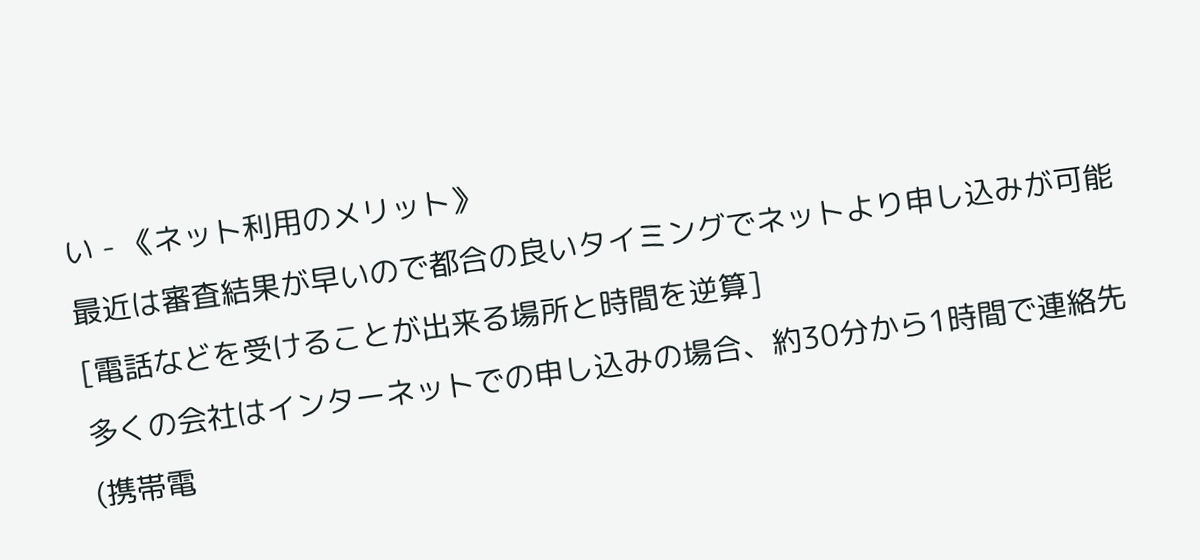い - 《ネット利用のメリット》
最近は審査結果が早いので都合の良いタイミングでネットより申し込みが可能[電話などを受けることが出来る場所と時間を逆算]
多くの会社はインターネットでの申し込みの場合、約30分から1時間で連絡先(携帯電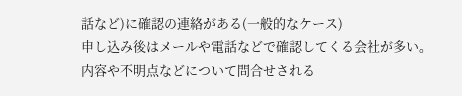話など)に確認の連絡がある(一般的なケース)
申し込み後はメールや電話などで確認してくる会社が多い。内容や不明点などについて問合せされる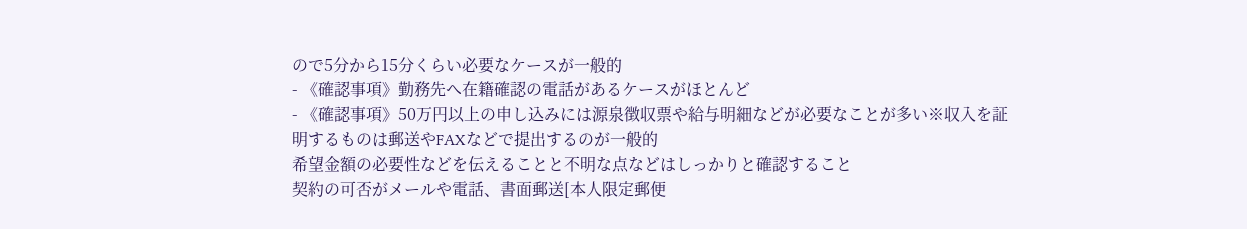ので5分から15分くらい必要なケースが一般的
- 《確認事項》勤務先へ在籍確認の電話があるケースがほとんど
- 《確認事項》50万円以上の申し込みには源泉徴収票や給与明細などが必要なことが多い※収入を証明するものは郵送やFAXなどで提出するのが一般的
希望金額の必要性などを伝えることと不明な点などはしっかりと確認すること
契約の可否がメールや電話、書面郵送[本人限定郵便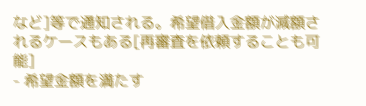など]等で通知される。希望借入金額が減額されるケースもある[再審査を依頼することも可能]
- 希望金額を満たす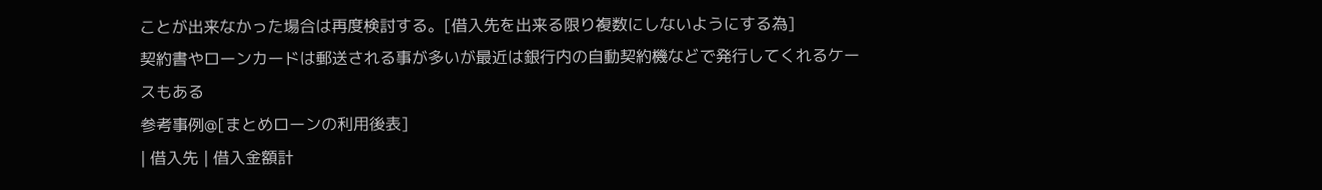ことが出来なかった場合は再度検討する。[借入先を出来る限り複数にしないようにする為]
契約書やローンカードは郵送される事が多いが最近は銀行内の自動契約機などで発行してくれるケースもある
参考事例@[まとめローンの利用後表]
| 借入先 | 借入金額計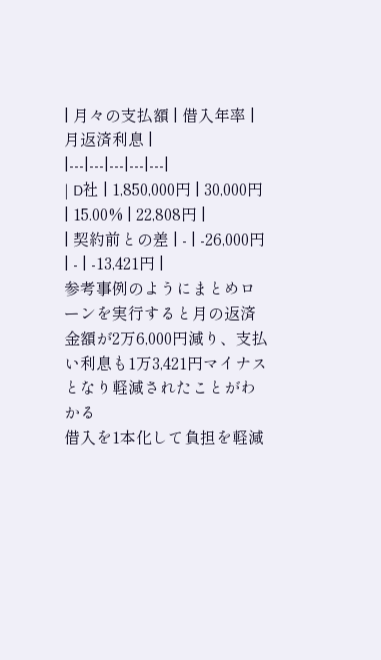| 月々の支払額 | 借入年率 | 月返済利息 |
|---|---|---|---|---|
| D社 | 1,850,000円 | 30,000円 | 15.00% | 22,808円 |
| 契約前との差 | - | -26,000円 | - | -13,421円 |
参考事例のようにまとめローンを実行すると月の返済金額が2万6,000円減り、支払い利息も1万3,421円マイナスとなり軽減されたことがわかる
借入を1本化して負担を軽減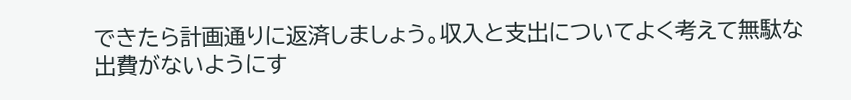できたら計画通りに返済しましょう。収入と支出についてよく考えて無駄な出費がないようにす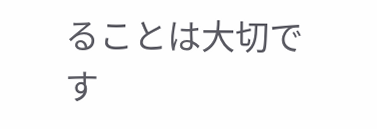ることは大切です